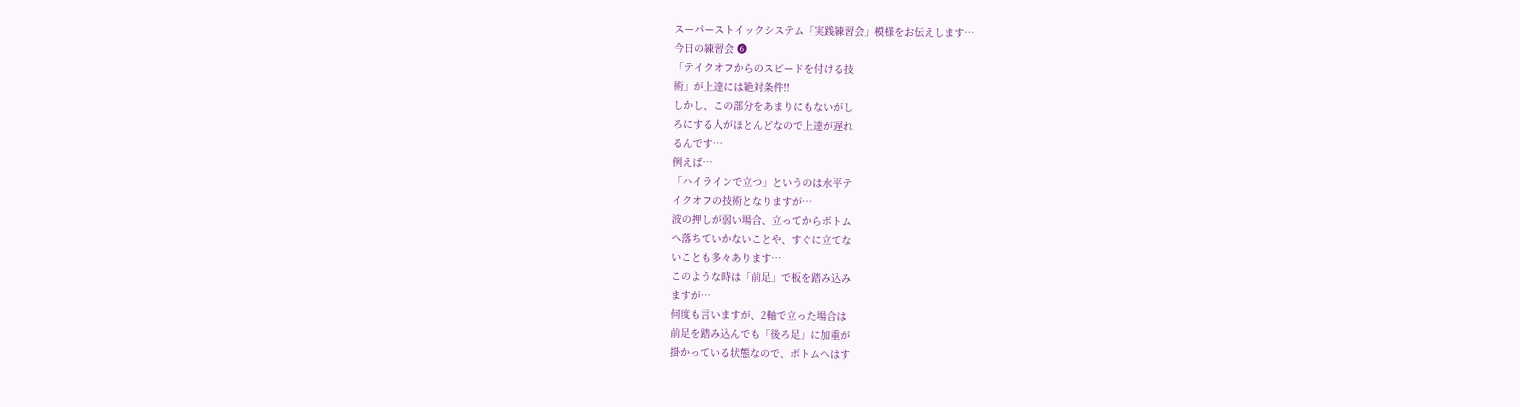スーパーストイックシステム「実践練習会」模様をお伝えします…
今日の練習会 ❻
「テイクオフからのスピードを付ける技
術」が上達には絶対条件!!
しかし、この部分をあまりにもないがし
ろにする人がほとんどなので上達が遅れ
るんです…
例えば…
「ハイラインで立つ」というのは水平テ
イクオフの技術となりますが…
波の押しが弱い場合、立ってからボトム
へ落ちていかないことや、すぐに立てな
いことも多々あります…
このような時は「前足」で板を踏み込み
ますが…
何度も言いますが、2軸で立った場合は
前足を踏み込んでも「後ろ足」に加重が
掛かっている状態なので、ボトムへはす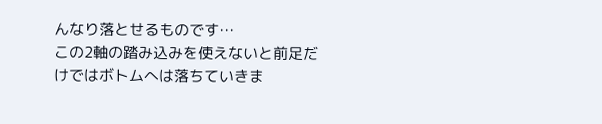んなり落とせるものです…
この2軸の踏み込みを使えないと前足だ
けではボトムへは落ちていきま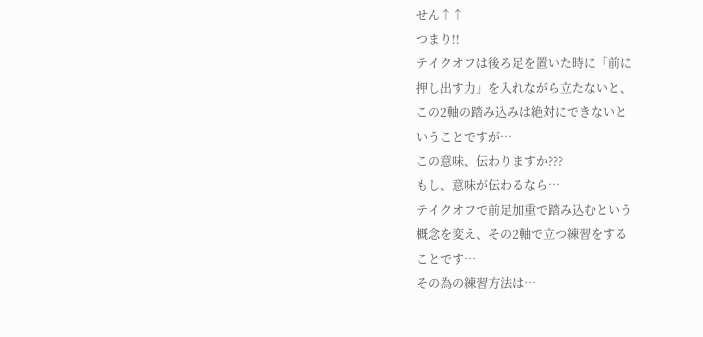せん↑↑
つまり!!
テイクオフは後ろ足を置いた時に「前に
押し出す力」を入れながら立たないと、
この2軸の踏み込みは絶対にできないと
いうことですが…
この意味、伝わりますか???
もし、意味が伝わるなら…
テイクオフで前足加重で踏み込むという
概念を変え、その2軸で立つ練習をする
ことです…
その為の練習方法は…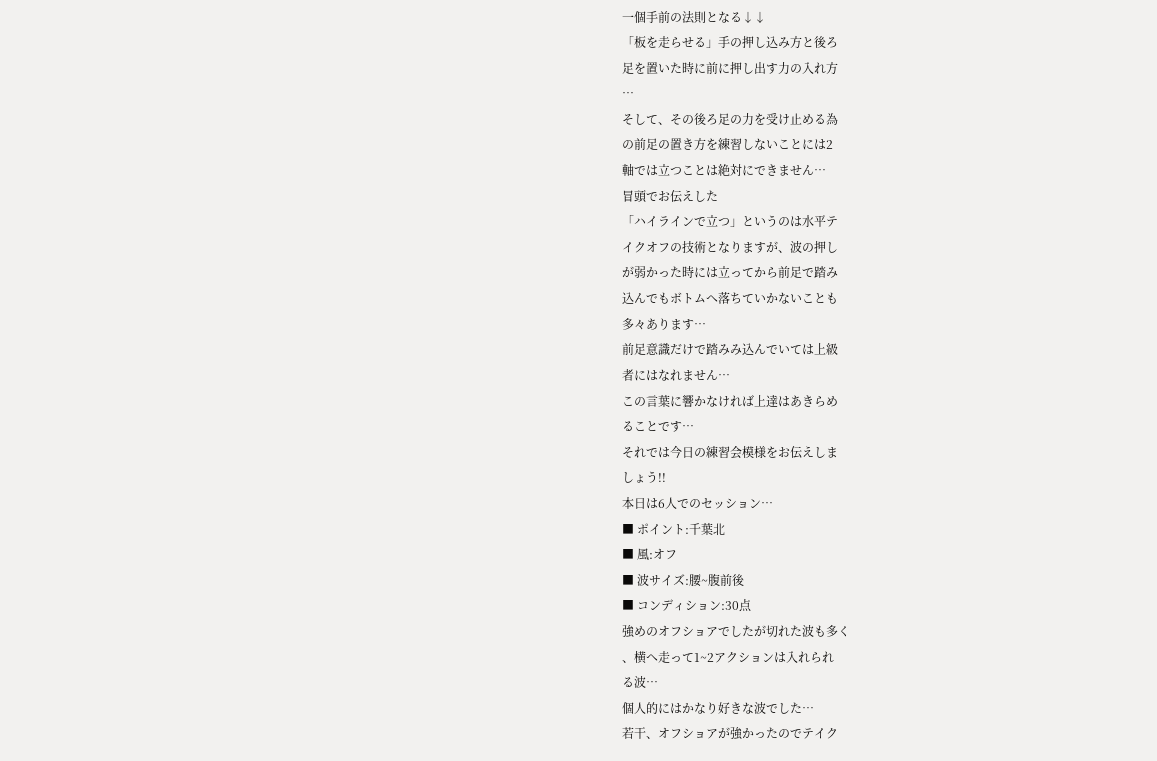一個手前の法則となる↓↓
「板を走らせる」手の押し込み方と後ろ
足を置いた時に前に押し出す力の入れ方
…
そして、その後ろ足の力を受け止める為
の前足の置き方を練習しないことには2
軸では立つことは絶対にできません…
冒頭でお伝えした
「ハイラインで立つ」というのは水平テ
イクオフの技術となりますが、波の押し
が弱かった時には立ってから前足で踏み
込んでもボトムへ落ちていかないことも
多々あります…
前足意識だけで踏みみ込んでいては上級
者にはなれません…
この言葉に響かなければ上達はあきらめ
ることです…
それでは今日の練習会模様をお伝えしま
しょう!!
本日は6人でのセッション…
■ ポイント:千葉北
■ 風:オフ
■ 波サイズ:腰~腹前後
■ コンディション:30点
強めのオフショアでしたが切れた波も多く
、横へ走って1~2アクションは入れられ
る波…
個人的にはかなり好きな波でした…
若干、オフショアが強かったのでテイク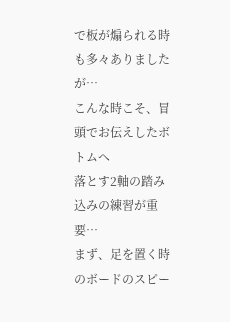で板が煽られる時も多々ありましたが…
こんな時こそ、冒頭でお伝えしたボトムへ
落とす2軸の踏み込みの練習が重要…
まず、足を置く時のボードのスピー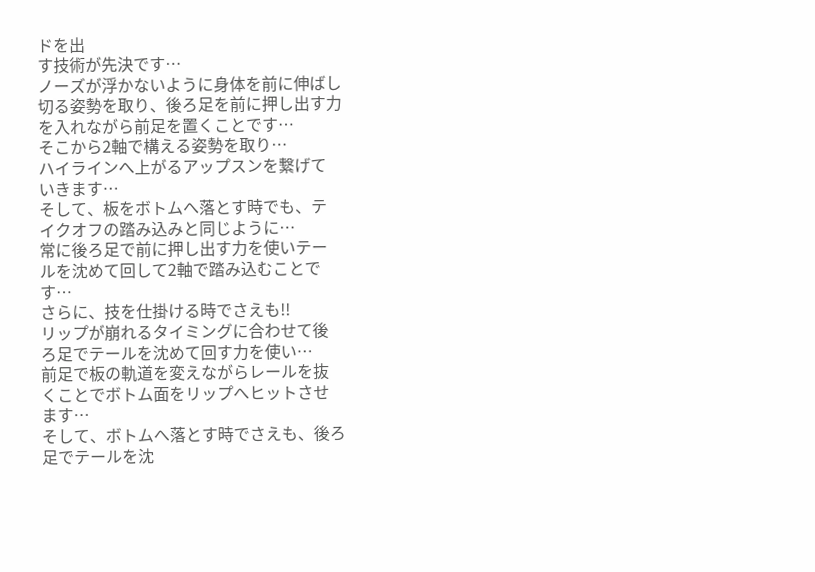ドを出
す技術が先決です…
ノーズが浮かないように身体を前に伸ばし
切る姿勢を取り、後ろ足を前に押し出す力
を入れながら前足を置くことです…
そこから2軸で構える姿勢を取り…
ハイラインへ上がるアップスンを繋げて
いきます…
そして、板をボトムへ落とす時でも、テ
イクオフの踏み込みと同じように…
常に後ろ足で前に押し出す力を使いテー
ルを沈めて回して2軸で踏み込むことで
す…
さらに、技を仕掛ける時でさえも!!
リップが崩れるタイミングに合わせて後
ろ足でテールを沈めて回す力を使い…
前足で板の軌道を変えながらレールを抜
くことでボトム面をリップへヒットさせ
ます…
そして、ボトムへ落とす時でさえも、後ろ
足でテールを沈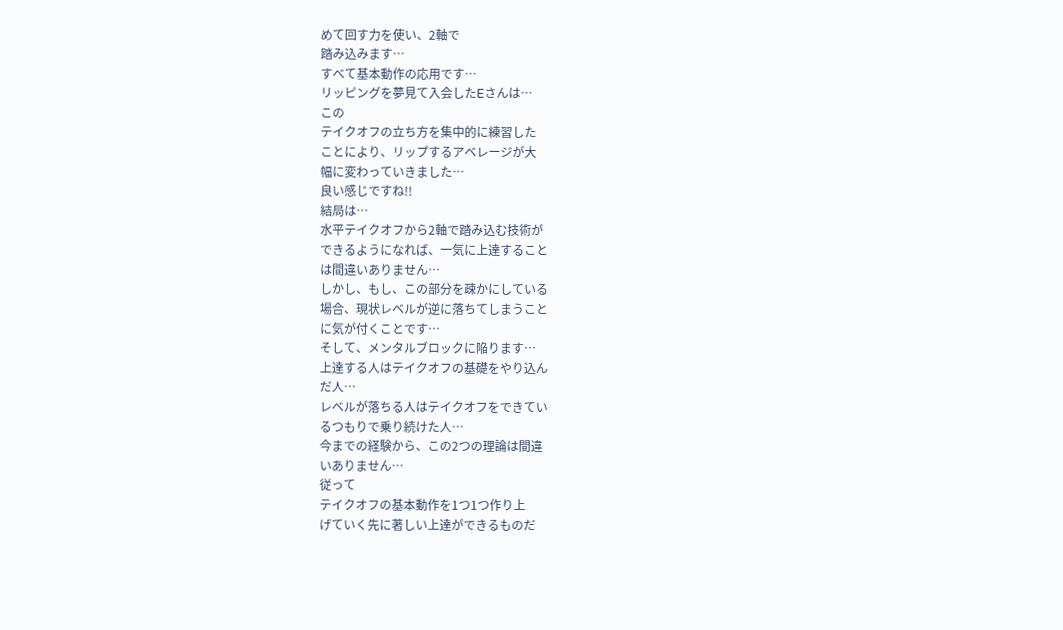めて回す力を使い、2軸で
踏み込みます…
すべて基本動作の応用です…
リッピングを夢見て入会したEさんは…
この
テイクオフの立ち方を集中的に練習した
ことにより、リップするアベレージが大
幅に変わっていきました…
良い感じですね!!
結局は…
水平テイクオフから2軸で踏み込む技術が
できるようになれば、一気に上達すること
は間違いありません…
しかし、もし、この部分を疎かにしている
場合、現状レベルが逆に落ちてしまうこと
に気が付くことです…
そして、メンタルブロックに陥ります…
上達する人はテイクオフの基礎をやり込ん
だ人…
レベルが落ちる人はテイクオフをできてい
るつもりで乗り続けた人…
今までの経験から、この2つの理論は間違
いありません…
従って
テイクオフの基本動作を1つ1つ作り上
げていく先に著しい上達ができるものだ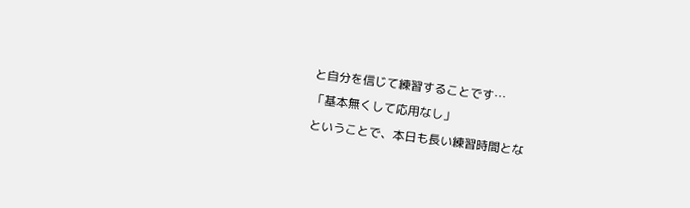と自分を信じて練習することです…
「基本無くして応用なし」
ということで、本日も長い練習時間とな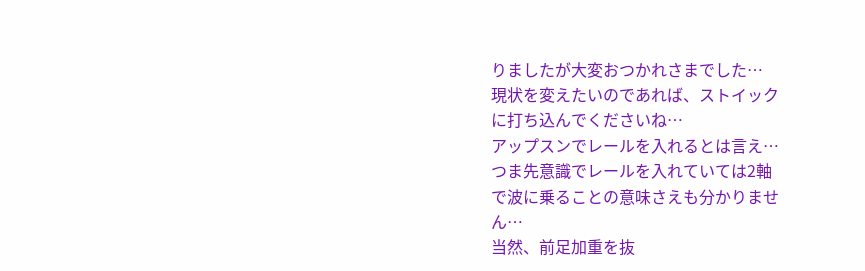りましたが大変おつかれさまでした…
現状を変えたいのであれば、ストイック
に打ち込んでくださいね…
アップスンでレールを入れるとは言え…
つま先意識でレールを入れていては2軸
で波に乗ることの意味さえも分かりませ
ん…
当然、前足加重を抜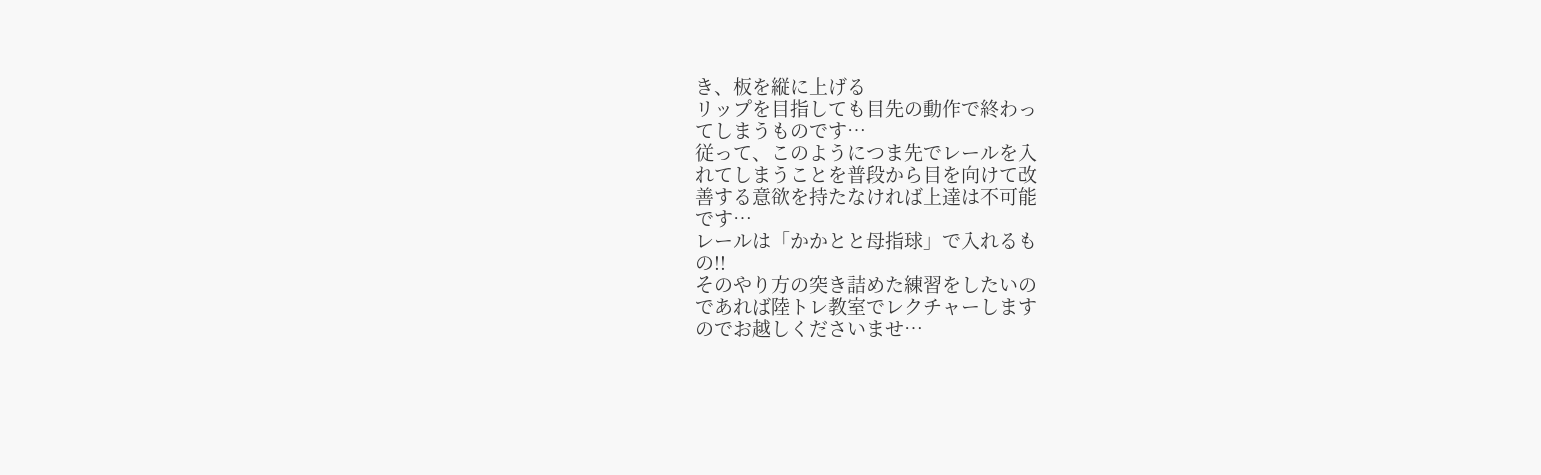き、板を縦に上げる
リップを目指しても目先の動作で終わっ
てしまうものです…
従って、このようにつま先でレールを入
れてしまうことを普段から目を向けて改
善する意欲を持たなければ上達は不可能
です…
レールは「かかとと母指球」で入れるも
の!!
そのやり方の突き詰めた練習をしたいの
であれば陸トレ教室でレクチャーします
のでお越しくださいませ…